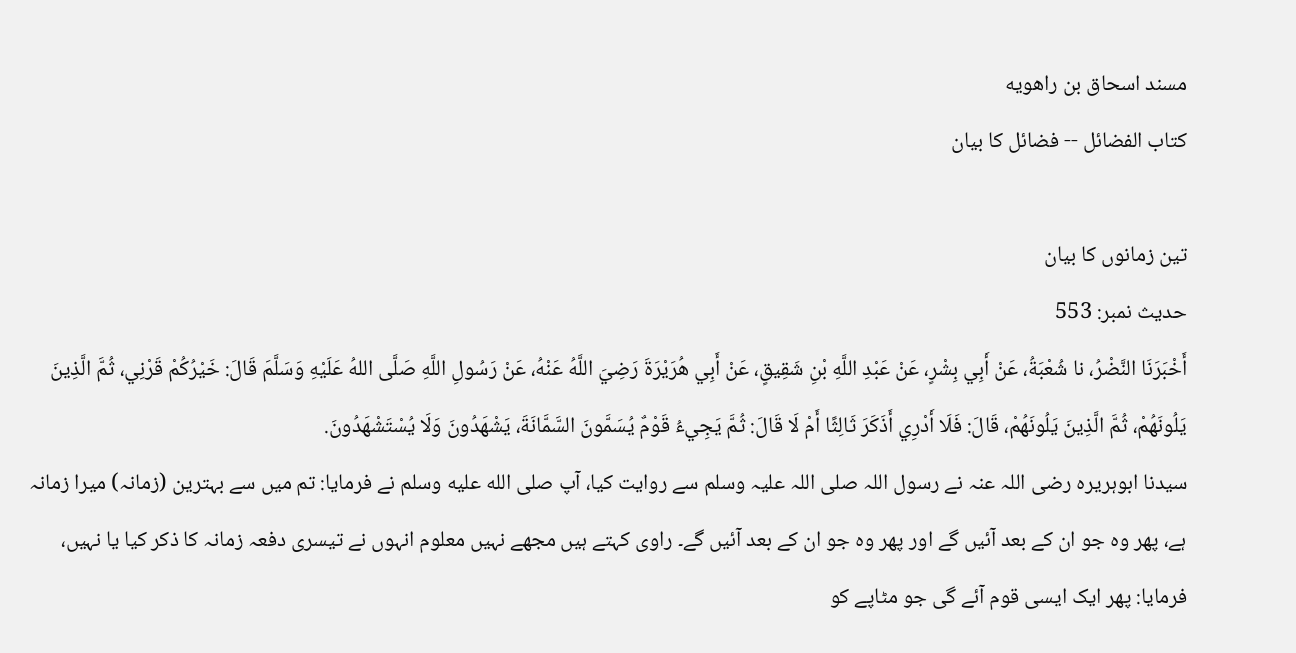مسند اسحاق بن راهويه
كتاب الفضائل -- فضائل کا بیان

تین زمانوں کا بیان
حدیث نمبر: 553
أَخْبَرَنَا النَّضْرُ، نا شُعْبَةُ، عَنْ أَبِي بِشْرٍ، عَنْ عَبْدِ اللَّهِ بْنِ شَقِيقٍ، عَنْ أَبِي هُرَيْرَةَ رَضِيَ اللَّهُ عَنْهُ، عَنْ رَسُولِ اللَّهِ صَلَّى اللهُ عَلَيْهِ وَسَلَّمَ قَالَ: خَيْرُكُمْ قَرْنِي، ثُمَّ الَّذِينَ يَلُونَهُمْ، ثُمَّ الَّذِينَ يَلُونَهُمْ، قَالَ: فَلَا أَدْرِي أَذَكَرَ ثَالِثًا أَمْ لَا قَالَ: ثُمَّ يَجِيءُ قَوْمٌ يُسَمَّونَ السَّمَّانَةَ، يَشْهَدُونَ وَلَا يُسْتَشْهَدُونَ.
سیدنا ابوہریرہ رضی اللہ عنہ نے رسول اللہ صلی اللہ علیہ وسلم سے روایت کیا، آپ صلى الله عليه وسلم نے فرمایا: تم میں سے بہترین (زمانہ) میرا زمانہ ہے، پھر وہ جو ان کے بعد آئیں گے اور پھر وہ جو ان کے بعد آئیں گے۔ راوی کہتے ہیں مجھے نہیں معلوم انہوں نے تیسری دفعہ زمانہ کا ذکر کیا یا نہیں، فرمایا: پھر ایک ایسی قوم آئے گی جو مٹاپے کو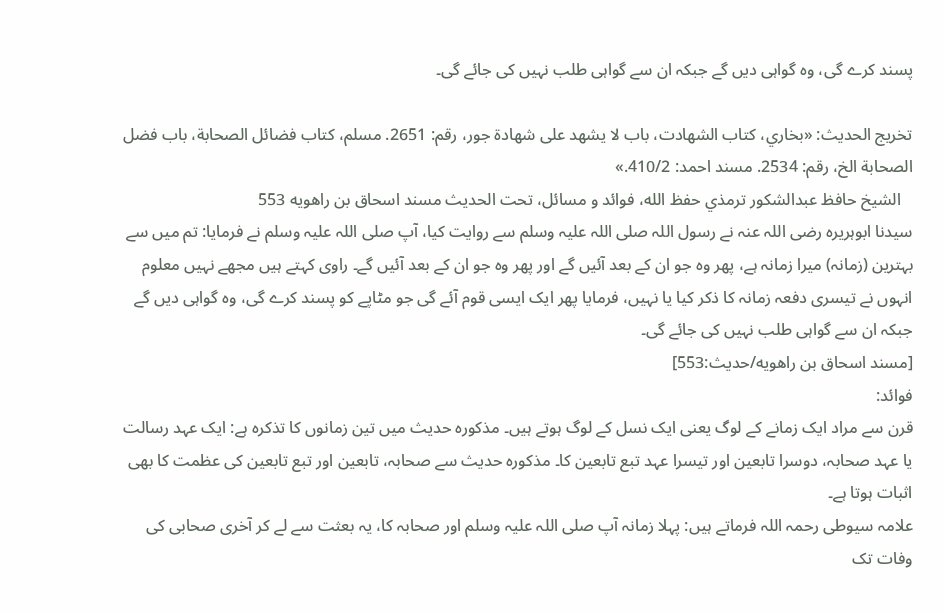پسند کرے گی، وہ گواہی دیں گے جبکہ ان سے گواہی طلب نہیں کی جائے گی۔

تخریج الحدیث: «بخاري، كتاب الشهادت، باب لا يشهد على شهادة جور، رقم: 2651. مسلم، كتاب فضائل الصحابة، باب فضل الصحابة الخ، رقم: 2534. مسند احمد: 410/2.»
   الشيخ حافظ عبدالشكور ترمذي حفظ الله، فوائد و مسائل، تحت الحديث مسند اسحاق بن راهويه 553
سیدنا ابوہریرہ رضی اللہ عنہ نے رسول اللہ صلی اللہ علیہ وسلم سے روایت کیا، آپ صلی اللہ علیہ وسلم نے فرمایا: تم میں سے بہترین (زمانہ) میرا زمانہ ہے، پھر وہ جو ان کے بعد آئیں گے اور پھر وہ جو ان کے بعد آئیں گے۔ راوی کہتے ہیں مجھے نہیں معلوم انہوں نے تیسری دفعہ زمانہ کا ذکر کیا یا نہیں، فرمایا پھر ایک ایسی قوم آئے گی جو مٹاپے کو پسند کرے گی، وہ گواہی دیں گے جبکہ ان سے گواہی طلب نہیں کی جائے گی۔
[مسند اسحاق بن راهويه/حدیث:553]
فوائد:
قرن سے مراد ایک زمانے کے لوگ یعنی ایک نسل کے لوگ ہوتے ہیں۔ مذکورہ حدیث میں تین زمانوں کا تذکرہ ہے: ایک عہد رسالت یا عہد صحابہ، دوسرا تابعین اور تیسرا عہد تبع تابعین کا۔ مذکورہ حدیث سے صحابہ، تابعین اور تبع تابعین کی عظمت کا بھی اثبات ہوتا ہے۔
علامہ سیوطی رحمہ اللہ فرماتے ہیں: پہلا زمانہ آپ صلی اللہ علیہ وسلم اور صحابہ کا، یہ بعثت سے لے کر آخری صحابی کی وفات تک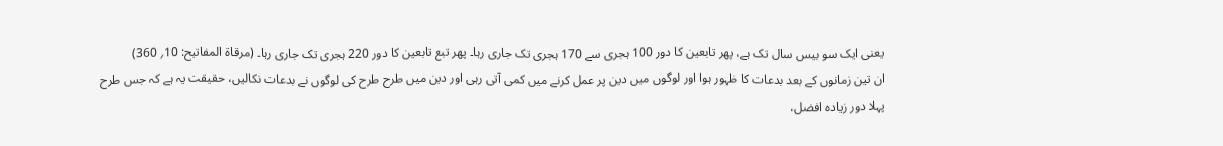یعنی ایک سو بیس سال تک ہے، پھر تابعین کا دور 100 ہجری سے 170 ہجری تک جاری رہا۔ پھر تبع تابعین کا دور 220 ہجری تک جاری رہا۔ (مرقاة المفاتیح: 10؍ 360)
ان تین زمانوں کے بعد بدعات کا ظہور ہوا اور لوگوں میں دین پر عمل کرنے میں کمی آتی رہی اور دین میں طرح طرح کی لوگوں نے بدعات نکالیں، حقیقت یہ ہے کہ جس طرح پہلا دور زیادہ افضل،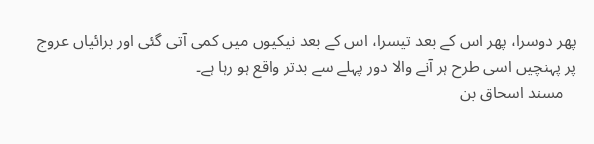پھر دوسرا، پھر اس کے بعد تیسرا، اس کے بعد نیکیوں میں کمی آتی گئی اور برائیاں عروج پر پہنچیں اسی طرح ہر آنے والا دور پہلے سے بدتر واقع ہو رہا ہے۔
   مسند اسحاق بن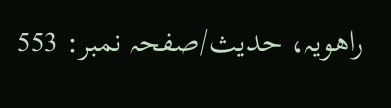راھویہ، حدیث/صفحہ نمبر: 553